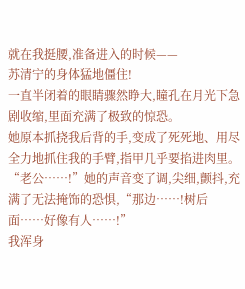就在我挺腰,准备进入的时候——
苏清宁的身体猛地僵住!
一直半闭着的眼睛骤然睁大,瞳孔在月光下急剧收缩,里面充满了极致的惊恐。
她原本抓挠我后背的手,变成了死死地、用尽全力地抓住我的手臂,指甲几乎要掐进肉里。
“老公……!”她的声音变了调,尖细,颤抖,充满了无法掩饰的恐惧,“那边……!树后面……好像有人……!”
我浑身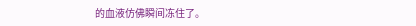的血液仿佛瞬间冻住了。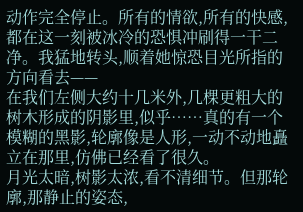动作完全停止。所有的情欲,所有的快感,都在这一刻被冰冷的恐惧冲刷得一干二净。我猛地转头,顺着她惊恐目光所指的方向看去——
在我们左侧大约十几米外,几棵更粗大的树木形成的阴影里,似乎……真的有一个模糊的黑影,轮廓像是人形,一动不动地矗立在那里,仿佛已经看了很久。
月光太暗,树影太浓,看不清细节。但那轮廓,那静止的姿态,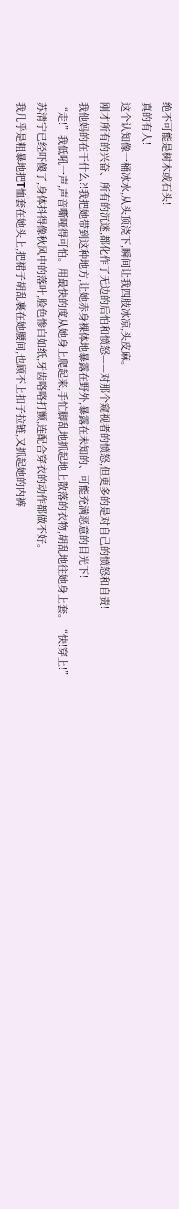绝不可能是树木或石头!
真的有人!
这个认知像一桶冰水,从头顶浇下,瞬间让我四肢冰凉,头皮麻。
刚才所有的兴奋、所有的沉迷,都化作了无边的后怕和愤怒——对那个窥视者的愤怒,但更多的是对自己的愤怒和自责!
我他妈的在干什么?!我把她带到这种地方,让她赤身裸体地暴露在野外,暴露在未知的、可能充满恶意的目光下!
“走!”我低吼一声,声音嘶哑得可怕。用最快的度从她身上爬起来,手忙脚乱地抓起地上散落的衣物,胡乱地往她身上套。“快!穿上!”
苏清宁已经吓傻了,身体抖得像秋风中的落叶,脸色惨白如纸,牙齿咯咯打颤,连配合穿衣的动作都做不好。
我几乎是粗暴地把T恤套在她头上,把裙子胡乱裹在她腰间,也顾不上扣子拉链,又抓起她的内裤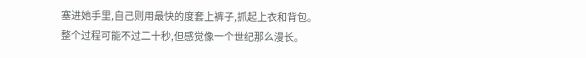塞进她手里,自己则用最快的度套上裤子,抓起上衣和背包。
整个过程可能不过二十秒,但感觉像一个世纪那么漫长。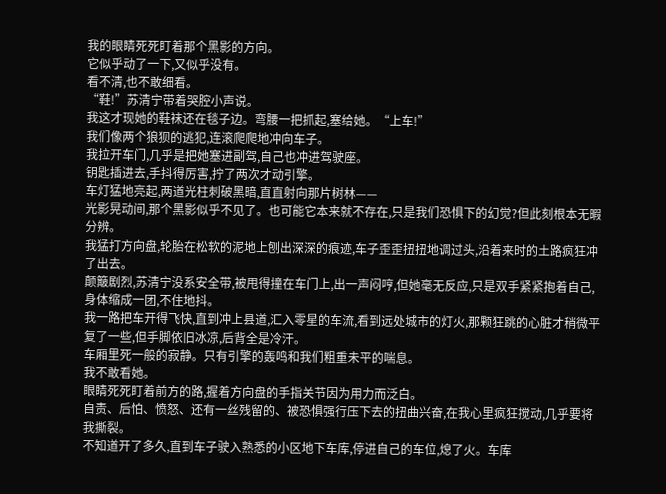我的眼睛死死盯着那个黑影的方向。
它似乎动了一下,又似乎没有。
看不清,也不敢细看。
“鞋!”苏清宁带着哭腔小声说。
我这才现她的鞋袜还在毯子边。弯腰一把抓起,塞给她。“上车!”
我们像两个狼狈的逃犯,连滚爬爬地冲向车子。
我拉开车门,几乎是把她塞进副驾,自己也冲进驾驶座。
钥匙插进去,手抖得厉害,拧了两次才动引擎。
车灯猛地亮起,两道光柱刺破黑暗,直直射向那片树林——
光影晃动间,那个黑影似乎不见了。也可能它本来就不存在,只是我们恐惧下的幻觉?但此刻根本无暇分辨。
我猛打方向盘,轮胎在松软的泥地上刨出深深的痕迹,车子歪歪扭扭地调过头,沿着来时的土路疯狂冲了出去。
颠簸剧烈,苏清宁没系安全带,被甩得撞在车门上,出一声闷哼,但她毫无反应,只是双手紧紧抱着自己,身体缩成一团,不住地抖。
我一路把车开得飞快,直到冲上县道,汇入零星的车流,看到远处城市的灯火,那颗狂跳的心脏才稍微平复了一些,但手脚依旧冰凉,后背全是冷汗。
车厢里死一般的寂静。只有引擎的轰鸣和我们粗重未平的喘息。
我不敢看她。
眼睛死死盯着前方的路,握着方向盘的手指关节因为用力而泛白。
自责、后怕、愤怒、还有一丝残留的、被恐惧强行压下去的扭曲兴奋,在我心里疯狂搅动,几乎要将我撕裂。
不知道开了多久,直到车子驶入熟悉的小区地下车库,停进自己的车位,熄了火。车库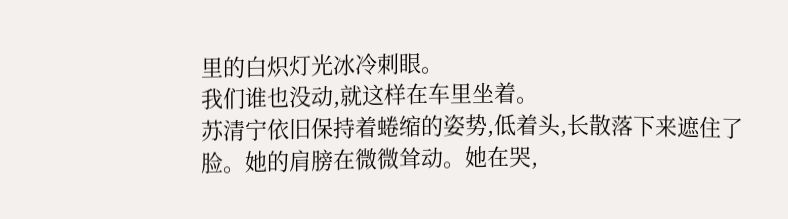里的白炽灯光冰冷刺眼。
我们谁也没动,就这样在车里坐着。
苏清宁依旧保持着蜷缩的姿势,低着头,长散落下来遮住了脸。她的肩膀在微微耸动。她在哭,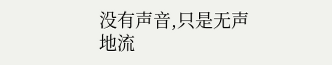没有声音,只是无声地流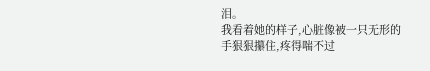泪。
我看着她的样子,心脏像被一只无形的手狠狠攥住,疼得喘不过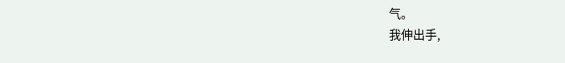气。
我伸出手,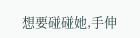想要碰碰她,手伸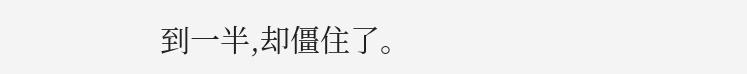到一半,却僵住了。